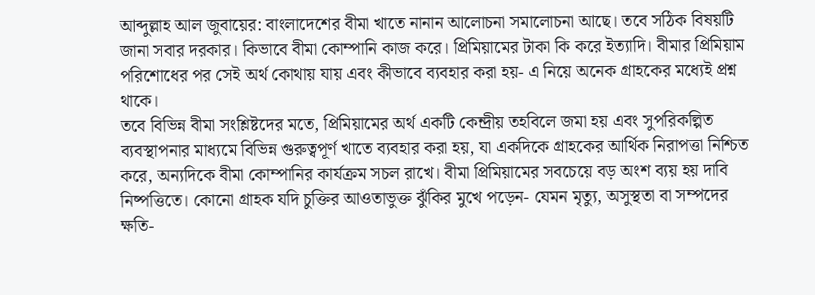আব্দুল্লাহ আল জুবায়ের: বাংলাদেশের বীমা খাতে নানান আলোচনা সমালোচনা আছে। তবে সঠিক বিষয়টি জানা সবার দরকার। কিভাবে বীমা কোম্পানি কাজ করে। প্রিমিয়ামের টাকা কি করে ইত্যাদি। বীমার প্রিমিয়াম পরিশোধের পর সেই অর্থ কোথায় যায় এবং কীভাবে ব্যবহার করা হয়- এ নিয়ে অনেক গ্রাহকের মধ্যেই প্রশ্ন থাকে।
তবে বিভিন্ন বীমা সংশ্লিষ্টদের মতে, প্রিমিয়ামের অর্থ একটি কেন্দ্রীয় তহবিলে জমা হয় এবং সুপরিকল্পিত ব্যবস্থাপনার মাধ্যমে বিভিন্ন গুরুত্বপূর্ণ খাতে ব্যবহার করা হয়, যা একদিকে গ্রাহকের আর্থিক নিরাপত্তা নিশ্চিত করে, অন্যদিকে বীমা কোম্পানির কার্যক্রম সচল রাখে। বীমা প্রিমিয়ামের সবচেয়ে বড় অংশ ব্যয় হয় দাবি নিষ্পত্তিতে। কোনো গ্রাহক যদি চুক্তির আওতাভুক্ত ঝুঁকির মুখে পড়েন- যেমন মৃত্যু, অসুস্থতা বা সম্পদের ক্ষতি-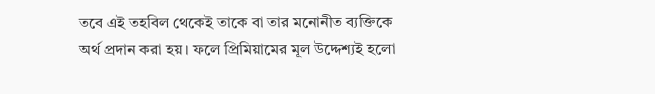তবে এই তহবিল থেকেই তাকে বা তার মনোনীত ব্যক্তিকে অর্থ প্রদান করা হয়। ফলে প্রিমিয়ামের মূল উদ্দেশ্যই হলো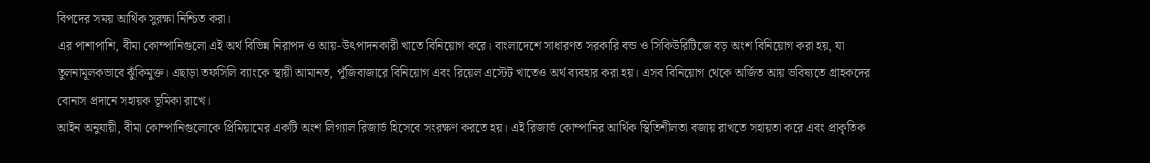বিপদের সময় আর্থিক সুরক্ষা নিশ্চিত করা।
এর পাশাপাশি, বীমা কোম্পানিগুলো এই অর্থ বিভিন্ন নিরাপদ ও আয়-উৎপাদনকারী খাতে বিনিয়োগ করে। বাংলাদেশে সাধারণত সরকারি বন্ড ও সিকিউরিটিজে বড় অংশ বিনিয়োগ করা হয়, যা তুলনামূলকভাবে ঝুঁকিমুক্ত। এছাড়া তফসিলি ব্যাংকে স্থায়ী আমানত, পুঁজিবাজারে বিনিয়োগ এবং রিয়েল এস্টেট খাতেও অর্থ ব্যবহার করা হয়। এসব বিনিয়োগ থেকে অর্জিত আয় ভবিষ্যতে গ্রাহকদের বোনাস প্রদানে সহায়ক ভূমিকা রাখে।
আইন অনুযায়ী, বীমা কোম্পানিগুলোকে প্রিমিয়ামের একটি অংশ লিগ্যাল রিজার্ভ হিসেবে সংরক্ষণ করতে হয়। এই রিজার্ভ কোম্পানির আর্থিক স্থিতিশীলতা বজায় রাখতে সহায়তা করে এবং প্রাকৃতিক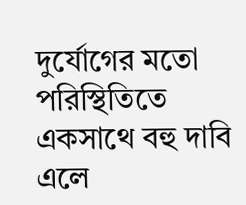দুর্যোগের মতো পরিস্থিতিতে একসাথে বহু দাবি এলে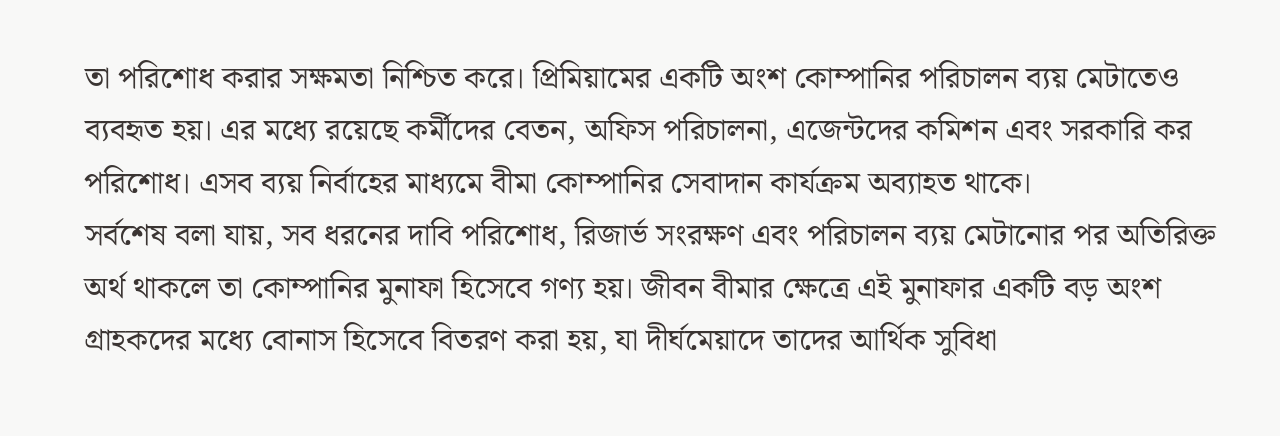তা পরিশোধ করার সক্ষমতা নিশ্চিত করে। প্রিমিয়ামের একটি অংশ কোম্পানির পরিচালন ব্যয় মেটাতেও ব্যবহৃত হয়। এর মধ্যে রয়েছে কর্মীদের বেতন, অফিস পরিচালনা, এজেন্টদের কমিশন এবং সরকারি কর পরিশোধ। এসব ব্যয় নির্বাহের মাধ্যমে বীমা কোম্পানির সেবাদান কার্যক্রম অব্যাহত থাকে।
সর্বশেষ বলা যায়, সব ধরনের দাবি পরিশোধ, রিজার্ভ সংরক্ষণ এবং পরিচালন ব্যয় মেটানোর পর অতিরিক্ত অর্থ থাকলে তা কোম্পানির মুনাফা হিসেবে গণ্য হয়। জীবন বীমার ক্ষেত্রে এই মুনাফার একটি বড় অংশ গ্রাহকদের মধ্যে বোনাস হিসেবে বিতরণ করা হয়, যা দীর্ঘমেয়াদে তাদের আর্থিক সুবিধা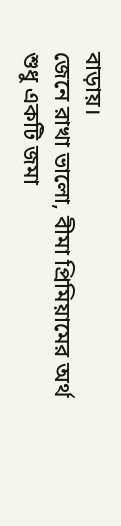বাড়ায়।
জেনে রাখা ভালো, বীমা প্রিমিয়ামের অর্থ শুধু একটি জমা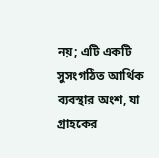নয়; এটি একটি সুসংগঠিত আর্থিক ব্যবস্থার অংশ, যা গ্রাহকের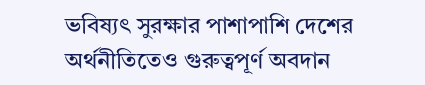ভবিষ্যৎ সুরক্ষার পাশাপাশি দেশের অর্থনীতিতেও গুরুত্বপূর্ণ অবদান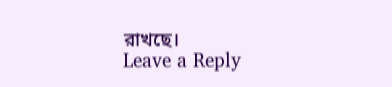রাখছে।
Leave a Reply